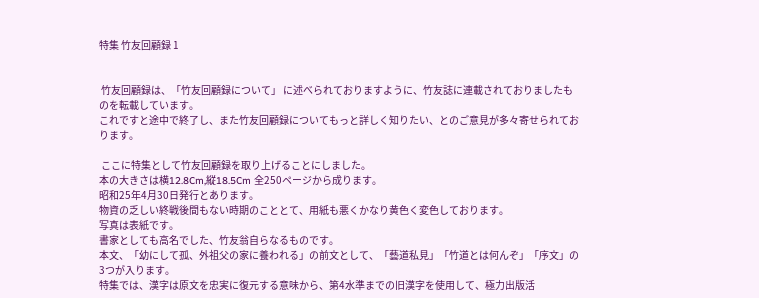特集 竹友回顧録 1


 竹友回顧録は、「竹友回顧録について」 に述べられておりますように、竹友誌に連載されておりましたものを転載しています。
これですと途中で終了し、また竹友回顧録についてもっと詳しく知りたい、とのご意見が多々寄せられております。

 ここに特集として竹友回顧録を取り上げることにしました。
本の大きさは横12.8Cm,縦18.5Cm 全250ページから成ります。
昭和25年4月30日発行とあります。
物資の乏しい終戦後間もない時期のこととて、用紙も悪くかなり黄色く変色しております。
写真は表紙です。
書家としても高名でした、竹友翁自らなるものです。
本文、「幼にして孤、外祖父の家に養われる」の前文として、「藝道私見」「竹道とは何んぞ」「序文」の3つが入ります。
特集では、漢字は原文を忠実に復元する意味から、第4水準までの旧漢字を使用して、極力出版活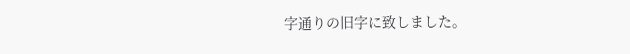字通りの旧字に致しました。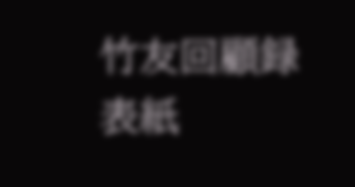竹友回顧録 表紙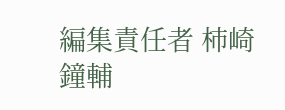編集責任者 柿崎鐘輔